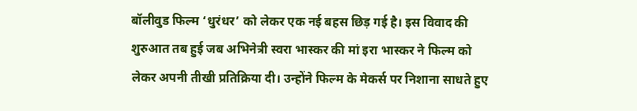बॉलीवुड फिल्म ‘धुरंधर’ को लेकर एक नई बहस छिड़ गई है। इस विवाद की शुरुआत तब हुई जब अभिनेत्री स्वरा भास्कर की मां इरा भास्कर ने फिल्म को लेकर अपनी तीखी प्रतिक्रिया दी। उन्होंने फिल्म के मेकर्स पर निशाना साधते हुए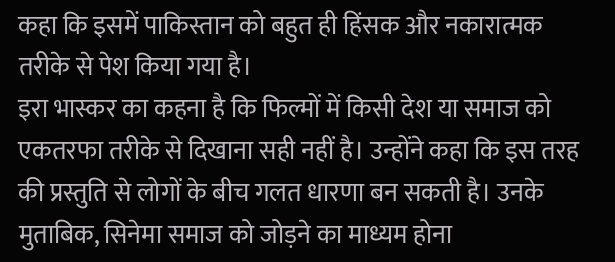कहा कि इसमें पाकिस्तान को बहुत ही हिंसक और नकारात्मक तरीके से पेश किया गया है।
इरा भास्कर का कहना है कि फिल्मों में किसी देश या समाज को एकतरफा तरीके से दिखाना सही नहीं है। उन्होंने कहा कि इस तरह की प्रस्तुति से लोगों के बीच गलत धारणा बन सकती है। उनके मुताबिक, सिनेमा समाज को जोड़ने का माध्यम होना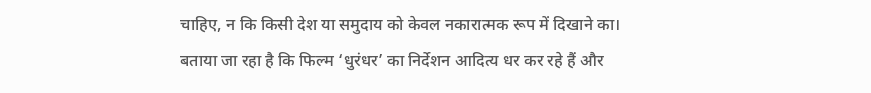चाहिए, न कि किसी देश या समुदाय को केवल नकारात्मक रूप में दिखाने का।
बताया जा रहा है कि फिल्म ‘धुरंधर’ का निर्देशन आदित्य धर कर रहे हैं और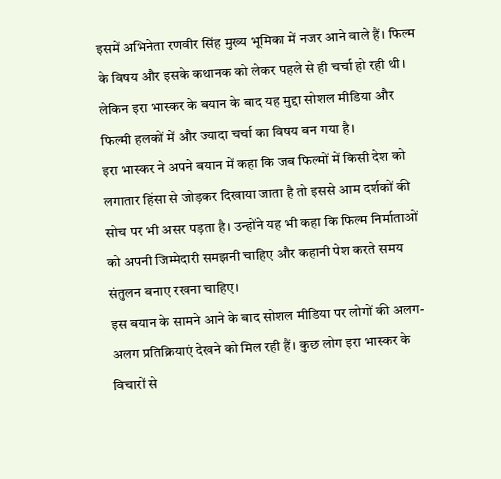इसमें अभिनेता रणवीर सिंह मुख्य भूमिका में नजर आने वाले हैं। फिल्म के विषय और इसके कथानक को लेकर पहले से ही चर्चा हो रही थी। लेकिन इरा भास्कर के बयान के बाद यह मुद्दा सोशल मीडिया और फिल्मी हलकों में और ज्यादा चर्चा का विषय बन गया है।
इरा भास्कर ने अपने बयान में कहा कि जब फिल्मों में किसी देश को लगातार हिंसा से जोड़कर दिखाया जाता है तो इससे आम दर्शकों की सोच पर भी असर पड़ता है। उन्होंने यह भी कहा कि फिल्म निर्माताओं को अपनी जिम्मेदारी समझनी चाहिए और कहानी पेश करते समय संतुलन बनाए रखना चाहिए।
इस बयान के सामने आने के बाद सोशल मीडिया पर लोगों की अलग-अलग प्रतिक्रियाएं देखने को मिल रही हैं। कुछ लोग इरा भास्कर के विचारों से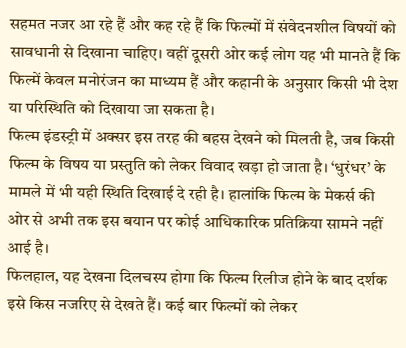सहमत नजर आ रहे हैं और कह रहे हैं कि फिल्मों में संवेदनशील विषयों को सावधानी से दिखाना चाहिए। वहीं दूसरी ओर कई लोग यह भी मानते हैं कि फिल्में केवल मनोरंजन का माध्यम हैं और कहानी के अनुसार किसी भी देश या परिस्थिति को दिखाया जा सकता है।
फिल्म इंडस्ट्री में अक्सर इस तरह की बहस देखने को मिलती है, जब किसी फिल्म के विषय या प्रस्तुति को लेकर विवाद खड़ा हो जाता है। ‘धुरंधर’ के मामले में भी यही स्थिति दिखाई दे रही है। हालांकि फिल्म के मेकर्स की ओर से अभी तक इस बयान पर कोई आधिकारिक प्रतिक्रिया सामने नहीं आई है।
फिलहाल, यह देखना दिलचस्प होगा कि फिल्म रिलीज होने के बाद दर्शक इसे किस नजरिए से देखते हैं। कई बार फिल्मों को लेकर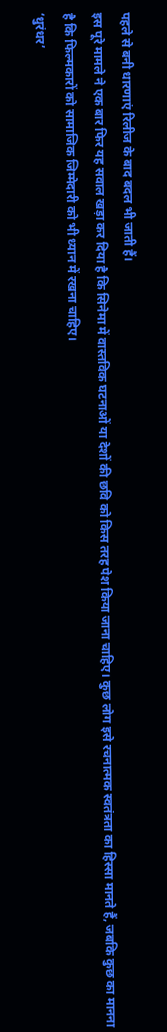पहले से बनी धारणाएं रिलीज के बाद बदल भी जाती हैं।
इस पूरे मामले ने एक बार फिर यह सवाल खड़ा कर दिया है कि सिनेमा में वास्तविक घटनाओं या देशों की छवि को किस तरह पेश किया जाना चाहिए। कुछ लोग इसे रचनात्मक स्वतंत्रता का हिस्सा मानते हैं, जबकि कुछ का मानना है कि फिल्मकारों को सामाजिक जिम्मेदारी को भी ध्यान में रखना चाहिए।
‘धुरंधर’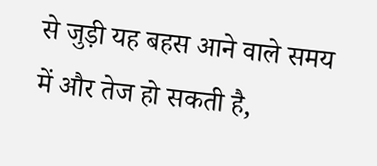से जुड़ी यह बहस आने वाले समय में और तेज हो सकती है,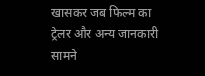खासकर जब फिल्म का ट्रेलर और अन्य जानकारी सामने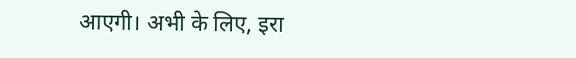आएगी। अभी के लिए, इरा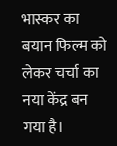भास्कर का बयान फिल्म को लेकर चर्चा का नया केंद्र बन गया है।